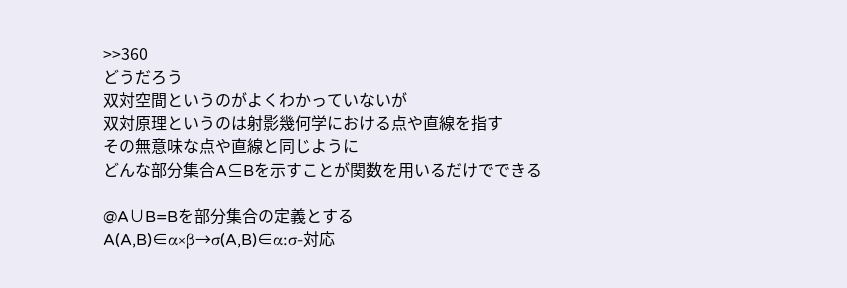>>360
どうだろう
双対空間というのがよくわかっていないが
双対原理というのは射影幾何学における点や直線を指す
その無意味な点や直線と同じように
どんな部分集合A⊆Bを示すことが関数を用いるだけでできる

@A∪B=Bを部分集合の定義とする
A(A,B)∈α×β→σ(A,B)∈α:σ-対応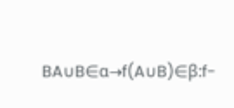BA∪B∈α→f(A∪B)∈β:f-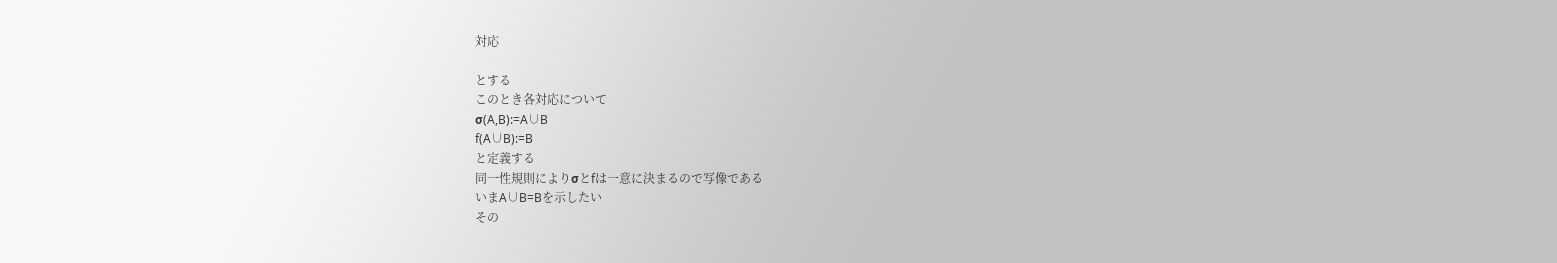対応

とする
このとき各対応について
σ(A,B):=A∪B
f(A∪B):=B
と定義する
同一性規則によりσとfは一意に決まるので写像である
いまA∪B=Bを示したい
その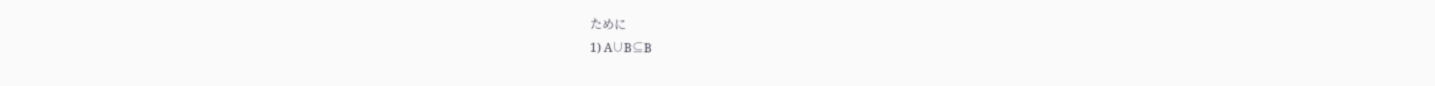ために
1) A∪B⊆B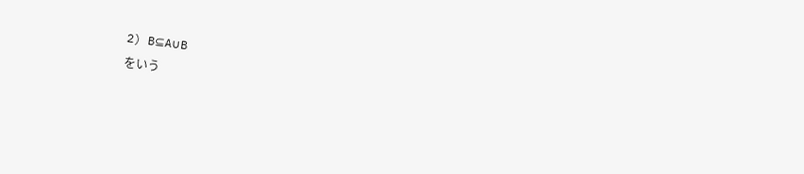2) B⊆A∪B
をいう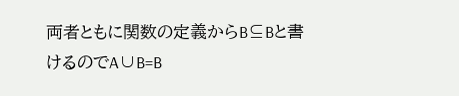両者ともに関数の定義からB⊆Bと書けるのでA∪B=B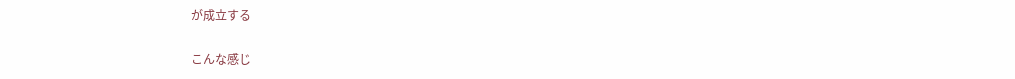が成立する

こんな感じ